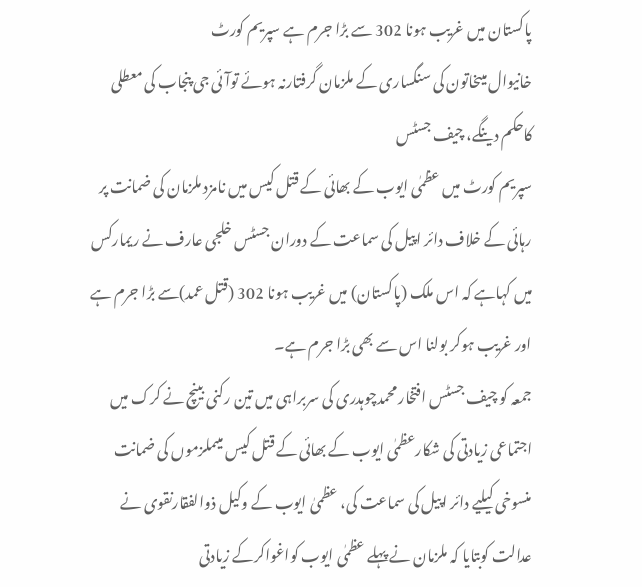پاکستان میں غریب ہونا 302 سے بڑا جرم ہے سپریم کورٹ
خانیوال میںخاتون کی سنگساری کے ملزمان گرفتارنہ ہوئے توآئی جی پنجاب کی معطلی کاحکم دینگے، چیف جسٹس
سپریم کورٹ میں عظمٰی ایوب کے بھائی کے قتل کیس میں نامزد ملزمان کی ضمانت پر رہائی کے خلاف دائر اپیل کی سماعت کے دوران جسٹس خلجی عارف نے ریمارکس میں کہاہے کہ اس ملک (پاکستان) میں غریب ہونا 302 (قتل عمد)سے بڑا جرم ہے اور غریب ہوکر بولنا اس سے بھی بڑا جرم ہے۔
جمعہ کو چیف جسٹس افتخار محمدچوہدری کی سربراہی میں تین رکنی بینچ نے کرک میں اجتماعی زیادتی کی شکارعظمٰی ایوب کے بھائی کے قتل کیس میںملزموں کی ضمانت منسوخی کیلیے دائر اپیل کی سماعت کی، عظمیٰ ایوب کے وکیل ذوالفقارنقوی نے عدالت کوبتایا کہ ملزمان نے پہلے عظمٰی ایوب کواغواکرکے زیادتی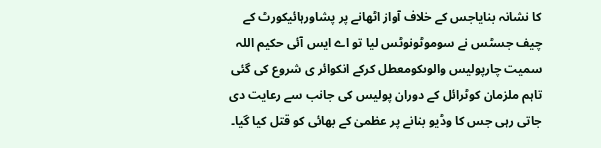کا نشانہ بنایاجس کے خلاف آواز اٹھانے پر پشاورہائیکورٹ کے چیف جسٹس نے سوموٹونوٹس لیا تو اے ایس آئی حکیم اللہ سمیت چارپولیس والوںکومعطل کرکے انکوائر ی شروع کی گئی تاہم ملزمان کوٹرائل کے دوران پولیس کی جانب سے رعایت دی جاتی رہی جس کا وڈیو بنانے پر عظمیٰ کے بھائی کو قتل کیا گیا۔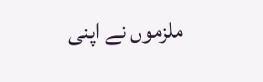ملزموں نے اپنی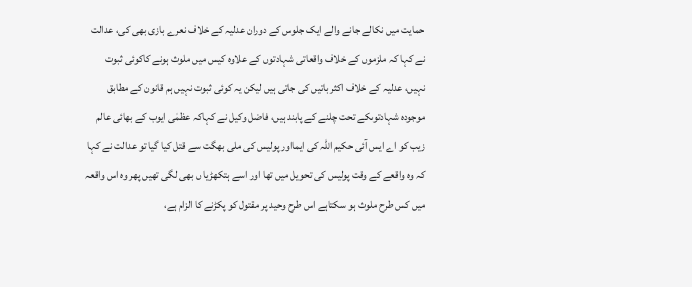حمایت میں نکالے جانے والے ایک جلوس کے دوران عدلیہ کے خلاف نعرے بازی بھی کی، عدالت نے کہا کہ ملزموں کے خلاف واقعاتی شہادتوں کے علاوہ کیس میں ملوث ہونے کاکوئی ثبوت نہیں، عدلیہ کے خلاف اکثر باتیں کی جاتی ہیں لیکن یہ کوئی ثبوت نہیں ہم قانون کے مطابق موجودہ شہادتوںکے تحت چلنے کے پابند ہیں، فاضل وکیل نے کہاکہ عظمٰی ایوب کے بھائی عالم زیب کو اے ایس آئی حکیم اللہ کی ایمااور پولیس کی ملی بھگت سے قتل کیا گیا تو عدالت نے کہا کہ وہ واقعے کے وقت پولیس کی تحویل میں تھا اور اسے ہتکھڑیا ں بھی لگی تھیں پھر وہ اس واقعہ میں کس طرح ملوث ہو سکتاہے اس طرح وحید پر مقتول کو پکڑنے کا الزام ہے،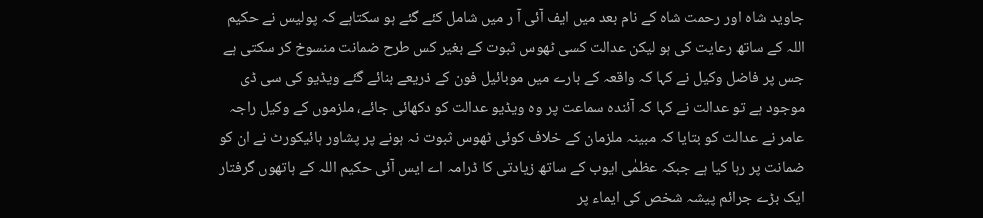جاوید شاہ اور رحمت شاہ کے نام بعد میں ایف آئی آ ر میں شامل کئے گئے ہو سکتاہے کہ پولیس نے حکیم اللہ کے ساتھ رعایت کی ہو لیکن عدالت کسی ٹھوس ثبوت کے بغیر کس طرح ضمانت منسوخ کر سکتی ہے جس پر فاضل وکیل نے کہا کہ واقعہ کے بارے میں موبائیل فون کے ذریعے بنائے گئے ویڈیو کی سی ڈی موجود ہے تو عدالت نے کہا کہ آئندہ سماعت پر وہ ویڈیو عدالت کو دکھائی جائے، ملزموں کے وکیل راجہ عامر نے عدالت کو بتایا کہ مبینہ ملزمان کے خلاف کوئی ٹھوس ثبوت نہ ہونے پر پشاور ہائیکورٹ نے ان کو ضمانت پر رہا کیا ہے جبکہ عظمٰی ایوب کے ساتھ زیادتی کا ڈرامہ اے ایس آئی حکیم اللہ کے ہاتھوں گرفتار ایک بڑے جرائم پیشہ شخص کی ایماء پر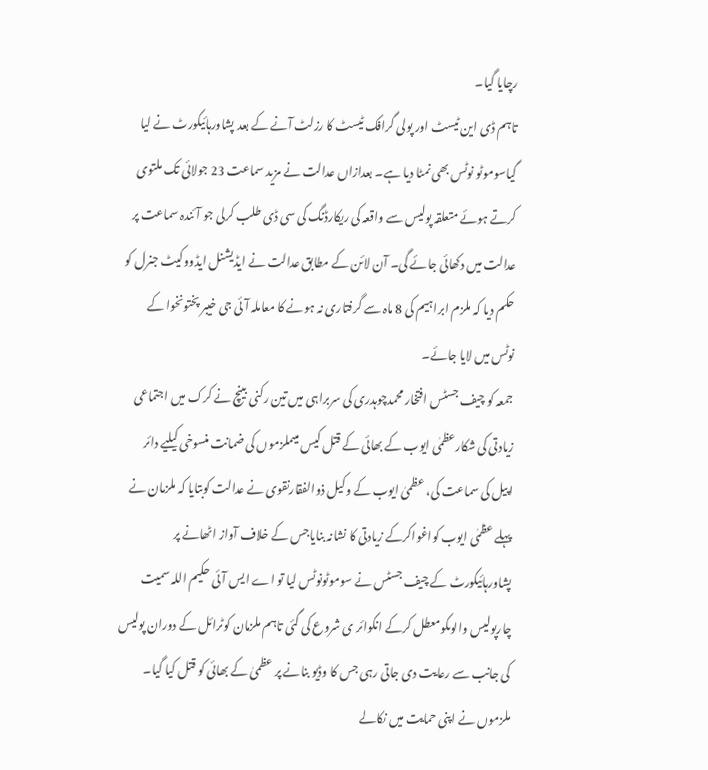رچایا گیا۔
تاہم ڈی این ٹیسٹ اور پولی گرافک ٹیسٹ کا رزلٹ آنے کے بعد پشاورہائیکورٹ نے لیا گیاسوموٹو نوٹس بھی نمٹا دیا ہے۔ بعدازاں عدالت نے مزید سماعت 23 جولائی تک ملتوی کرتے ہوئے متعلقہ پولیس سے واقعہ کی ریکارڈنگ کی سی ڈی طلب کرلی جو آئندہ سماعت پر عدالت میں دکھائی جائے گی۔ آن لائن کے مطابق عدالت نے ایڈیشنل ایڈووکیٹ جنرل کو حکم دیا کہ ملزم ابراہیم کی 8 ماہ سے گرفتاری نہ ہونے کا معاملہ آئی جی خیبر پختونخوا کے نوٹس میں لایا جائے۔
جمعہ کو چیف جسٹس افتخار محمدچوہدری کی سربراہی میں تین رکنی بینچ نے کرک میں اجتماعی زیادتی کی شکارعظمٰی ایوب کے بھائی کے قتل کیس میںملزموں کی ضمانت منسوخی کیلیے دائر اپیل کی سماعت کی، عظمیٰ ایوب کے وکیل ذوالفقارنقوی نے عدالت کوبتایا کہ ملزمان نے پہلے عظمٰی ایوب کواغواکرکے زیادتی کا نشانہ بنایاجس کے خلاف آواز اٹھانے پر پشاورہائیکورٹ کے چیف جسٹس نے سوموٹونوٹس لیا تو اے ایس آئی حکیم اللہ سمیت چارپولیس والوںکومعطل کرکے انکوائر ی شروع کی گئی تاہم ملزمان کوٹرائل کے دوران پولیس کی جانب سے رعایت دی جاتی رہی جس کا وڈیو بنانے پر عظمیٰ کے بھائی کو قتل کیا گیا۔
ملزموں نے اپنی حمایت میں نکالے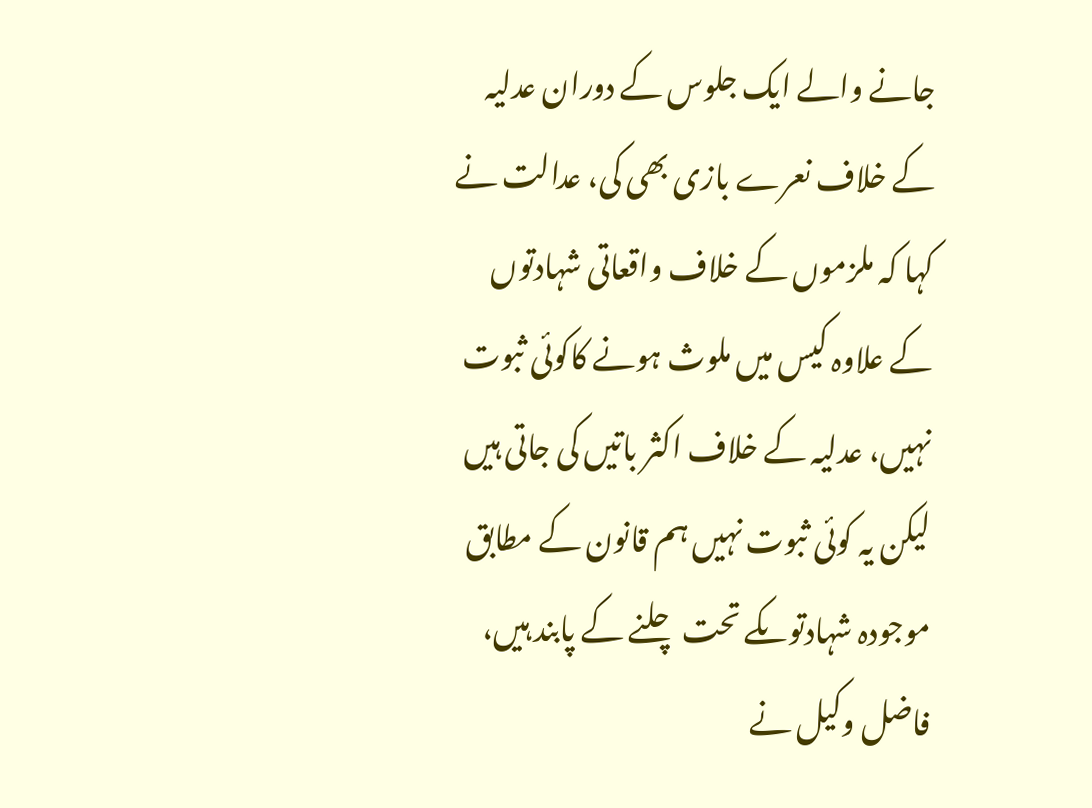جانے والے ایک جلوس کے دوران عدلیہ کے خلاف نعرے بازی بھی کی، عدالت نے کہا کہ ملزموں کے خلاف واقعاتی شہادتوں کے علاوہ کیس میں ملوث ہونے کاکوئی ثبوت نہیں، عدلیہ کے خلاف اکثر باتیں کی جاتی ہیں لیکن یہ کوئی ثبوت نہیں ہم قانون کے مطابق موجودہ شہادتوںکے تحت چلنے کے پابند ہیں، فاضل وکیل نے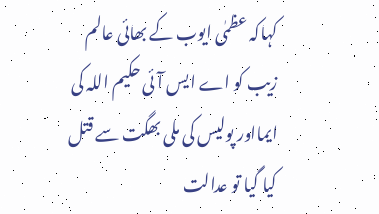کہاکہ عظمٰی ایوب کے بھائی عالم زیب کو اے ایس آئی حکیم اللہ کی ایمااور پولیس کی ملی بھگت سے قتل کیا گیا تو عدالت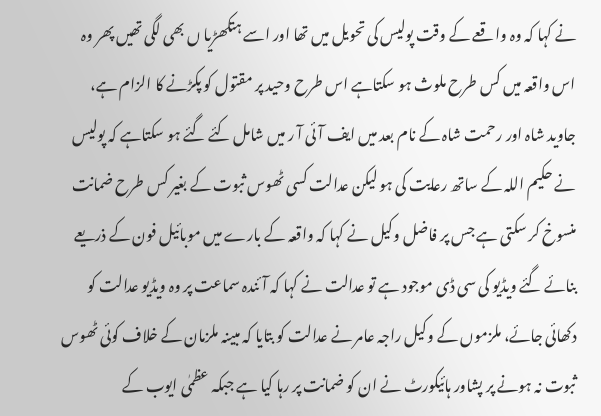نے کہا کہ وہ واقعے کے وقت پولیس کی تحویل میں تھا اور اسے ہتکھڑیا ں بھی لگی تھیں پھر وہ اس واقعہ میں کس طرح ملوث ہو سکتاہے اس طرح وحید پر مقتول کو پکڑنے کا الزام ہے،
جاوید شاہ اور رحمت شاہ کے نام بعد میں ایف آئی آ ر میں شامل کئے گئے ہو سکتاہے کہ پولیس نے حکیم اللہ کے ساتھ رعایت کی ہو لیکن عدالت کسی ٹھوس ثبوت کے بغیر کس طرح ضمانت منسوخ کر سکتی ہے جس پر فاضل وکیل نے کہا کہ واقعہ کے بارے میں موبائیل فون کے ذریعے بنائے گئے ویڈیو کی سی ڈی موجود ہے تو عدالت نے کہا کہ آئندہ سماعت پر وہ ویڈیو عدالت کو دکھائی جائے، ملزموں کے وکیل راجہ عامر نے عدالت کو بتایا کہ مبینہ ملزمان کے خلاف کوئی ٹھوس ثبوت نہ ہونے پر پشاور ہائیکورٹ نے ان کو ضمانت پر رہا کیا ہے جبکہ عظمٰی ایوب کے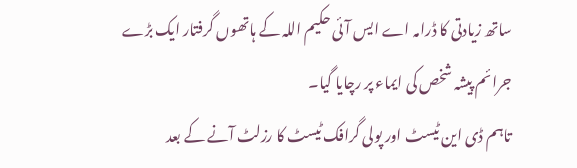ساتھ زیادتی کا ڈرامہ اے ایس آئی حکیم اللہ کے ہاتھوں گرفتار ایک بڑے جرائم پیشہ شخص کی ایماء پر رچایا گیا۔
تاہم ڈی این ٹیسٹ اور پولی گرافک ٹیسٹ کا رزلٹ آنے کے بعد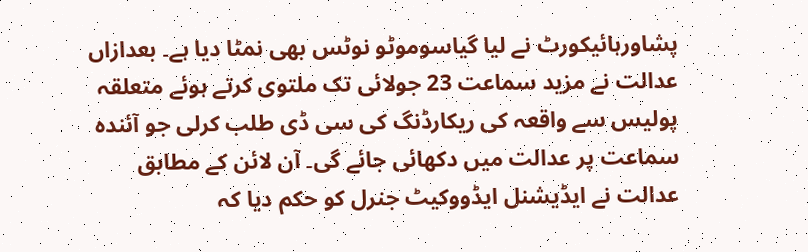پشاورہائیکورٹ نے لیا گیاسوموٹو نوٹس بھی نمٹا دیا ہے۔ بعدازاں عدالت نے مزید سماعت 23 جولائی تک ملتوی کرتے ہوئے متعلقہ پولیس سے واقعہ کی ریکارڈنگ کی سی ڈی طلب کرلی جو آئندہ سماعت پر عدالت میں دکھائی جائے گی۔ آن لائن کے مطابق عدالت نے ایڈیشنل ایڈووکیٹ جنرل کو حکم دیا کہ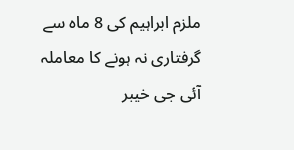ملزم ابراہیم کی 8 ماہ سے گرفتاری نہ ہونے کا معاملہ آئی جی خیبر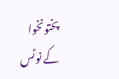پختونخوا کے نوٹس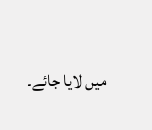میں لایا جائے۔